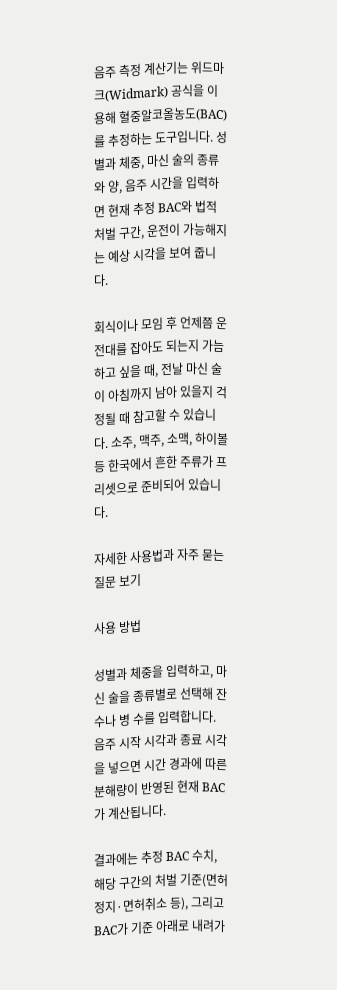음주 측정 계산기는 위드마크(Widmark) 공식을 이용해 혈중알코올농도(BAC)를 추정하는 도구입니다. 성별과 체중, 마신 술의 종류와 양, 음주 시간을 입력하면 현재 추정 BAC와 법적 처벌 구간, 운전이 가능해지는 예상 시각을 보여 줍니다.

회식이나 모임 후 언제쯤 운전대를 잡아도 되는지 가늠하고 싶을 때, 전날 마신 술이 아침까지 남아 있을지 걱정될 때 참고할 수 있습니다. 소주, 맥주, 소맥, 하이볼 등 한국에서 흔한 주류가 프리셋으로 준비되어 있습니다.

자세한 사용법과 자주 묻는 질문 보기

사용 방법

성별과 체중을 입력하고, 마신 술을 종류별로 선택해 잔 수나 병 수를 입력합니다. 음주 시작 시각과 종료 시각을 넣으면 시간 경과에 따른 분해량이 반영된 현재 BAC가 계산됩니다.

결과에는 추정 BAC 수치, 해당 구간의 처벌 기준(면허정지·면허취소 등), 그리고 BAC가 기준 아래로 내려가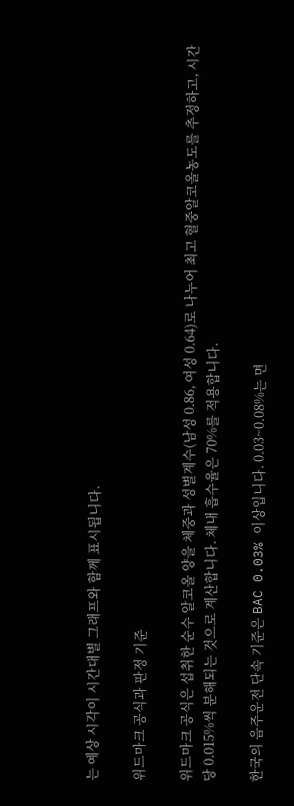는 예상 시각이 시간대별 그래프와 함께 표시됩니다.

위드마크 공식과 판정 기준

위드마크 공식은 섭취한 순수 알코올 양을 체중과 성별계수(남성 0.86, 여성 0.64)로 나누어 최고 혈중알코올농도를 추정하고, 시간당 0.015%씩 분해되는 것으로 계산합니다. 체내 흡수율은 70%를 적용합니다.

한국의 음주운전 단속 기준은 BAC 0.03% 이상입니다. 0.03~0.08%는 면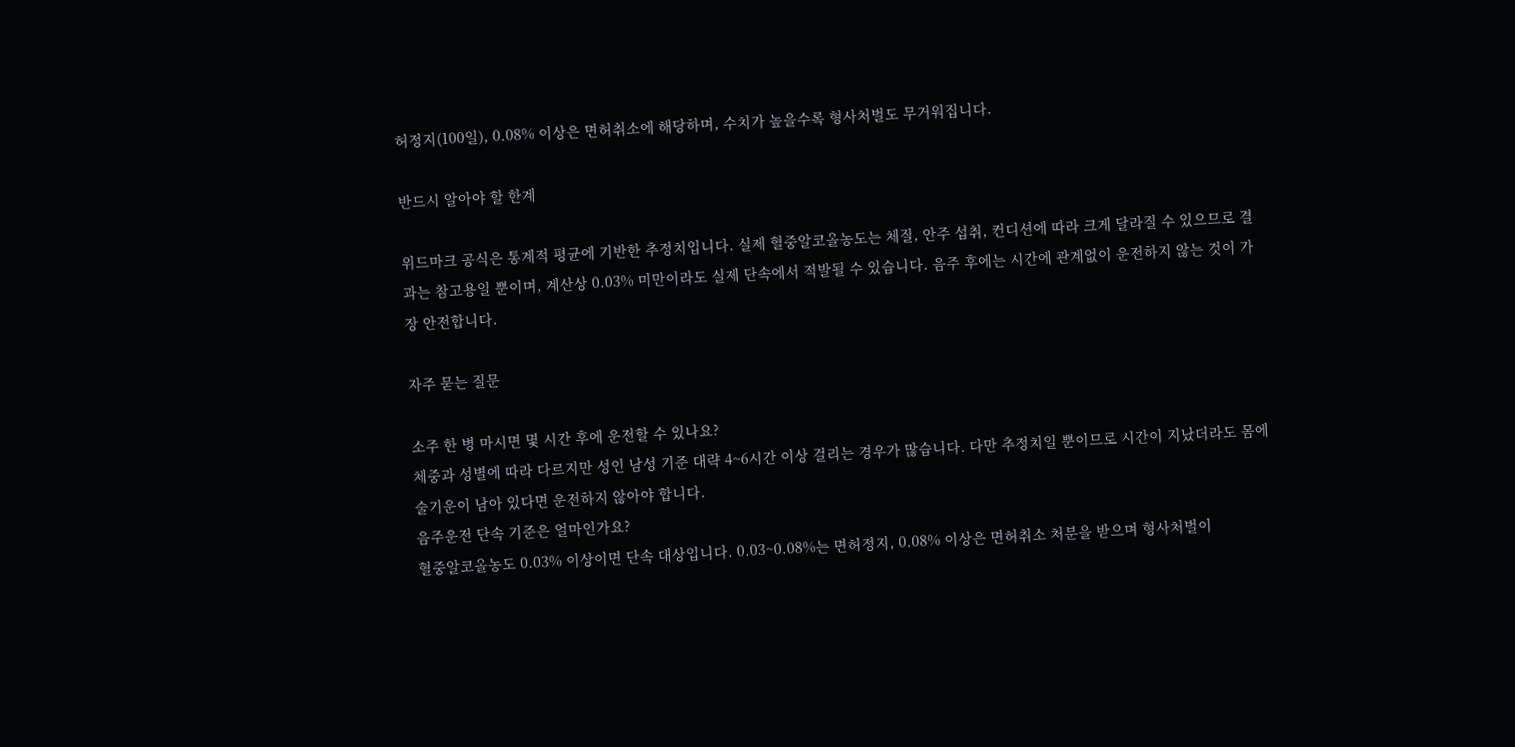허정지(100일), 0.08% 이상은 면허취소에 해당하며, 수치가 높을수록 형사처벌도 무거워집니다.

반드시 알아야 할 한계

위드마크 공식은 통계적 평균에 기반한 추정치입니다. 실제 혈중알코올농도는 체질, 안주 섭취, 컨디션에 따라 크게 달라질 수 있으므로 결과는 참고용일 뿐이며, 계산상 0.03% 미만이라도 실제 단속에서 적발될 수 있습니다. 음주 후에는 시간에 관계없이 운전하지 않는 것이 가장 안전합니다.

자주 묻는 질문

소주 한 병 마시면 몇 시간 후에 운전할 수 있나요?
체중과 성별에 따라 다르지만 성인 남성 기준 대략 4~6시간 이상 걸리는 경우가 많습니다. 다만 추정치일 뿐이므로 시간이 지났더라도 몸에 술기운이 남아 있다면 운전하지 않아야 합니다.
음주운전 단속 기준은 얼마인가요?
혈중알코올농도 0.03% 이상이면 단속 대상입니다. 0.03~0.08%는 면허정지, 0.08% 이상은 면허취소 처분을 받으며 형사처벌이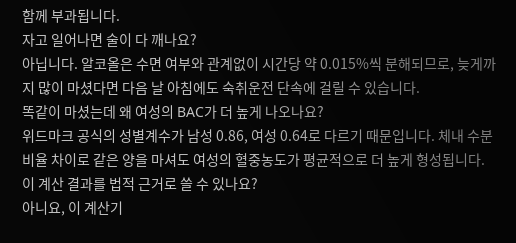함께 부과됩니다.
자고 일어나면 술이 다 깨나요?
아닙니다. 알코올은 수면 여부와 관계없이 시간당 약 0.015%씩 분해되므로, 늦게까지 많이 마셨다면 다음 날 아침에도 숙취운전 단속에 걸릴 수 있습니다.
똑같이 마셨는데 왜 여성의 BAC가 더 높게 나오나요?
위드마크 공식의 성별계수가 남성 0.86, 여성 0.64로 다르기 때문입니다. 체내 수분 비율 차이로 같은 양을 마셔도 여성의 혈중농도가 평균적으로 더 높게 형성됩니다.
이 계산 결과를 법적 근거로 쓸 수 있나요?
아니요, 이 계산기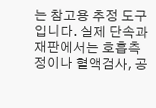는 참고용 추정 도구입니다. 실제 단속과 재판에서는 호흡측정이나 혈액검사, 공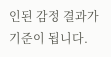인된 감정 결과가 기준이 됩니다.